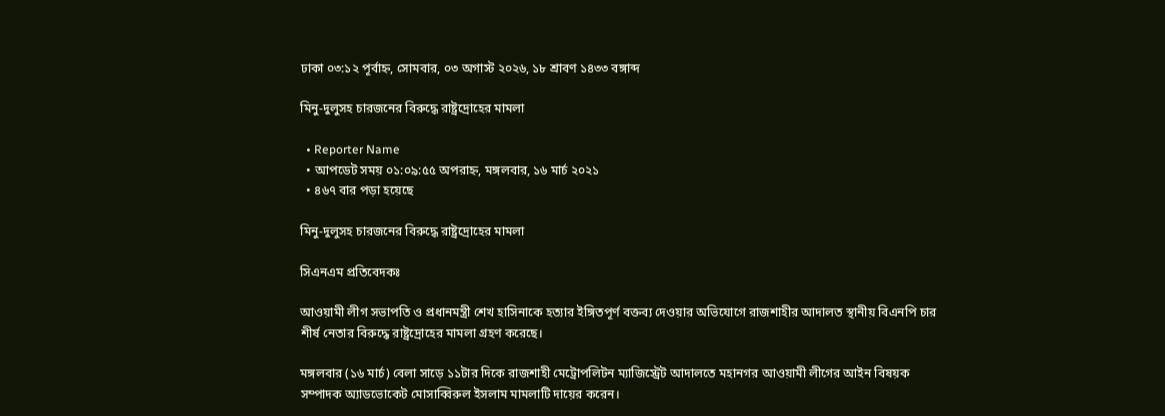ঢাকা ০৩:১২ পূর্বাহ্ন, সোমবার, ০৩ অগাস্ট ২০২৬, ১৮ শ্রাবণ ১৪৩৩ বঙ্গাব্দ

মিনু-দুলুসহ চারজনের বিরুদ্ধে রাষ্ট্রদ্রোহের মামলা

  • Reporter Name
  • আপডেট সময় ০১:০৯:৫৫ অপরাহ্ন, মঙ্গলবার, ১৬ মার্চ ২০২১
  • ৪৬৭ বার পড়া হয়েছে

মিনু-দুলুসহ চারজনের বিরুদ্ধে রাষ্ট্রদ্রোহের মামলা

সিএনএম প্রতিবেদকঃ

আওয়ামী লীগ সভাপতি ও প্রধানমন্ত্রী শেখ হাসিনাকে হত্যার ইঙ্গিতপূর্ণ বক্তব্য দেওয়ার অভিযোগে রাজশাহীর আদালত স্থানীয় বিএনপি চার শীর্ষ নেতার বিরুদ্ধে রাষ্ট্রদ্রোহের মামলা গ্রহণ করেছে।

মঙ্গলবার (১৬ মার্চ) বেলা সাড়ে ১১টার দিকে রাজশাহী মেট্রোপলিটন ম্যাজিস্ট্রেট আদালতে মহানগর আওয়ামী লীগের আইন বিষয়ক সম্পাদক অ্যাডভোকেট মোসাব্বিরুল ইসলাম মামলাটি দায়ের করেন।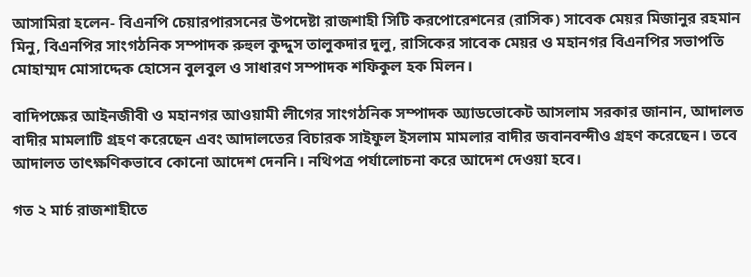আসামিরা হলেন- বিএনপি চেয়ারপারসনের উপদেষ্টা রাজশাহী সিটি করপোরেশনের (রাসিক) সাবেক মেয়র মিজানুর রহমান মিনু, বিএনপির সাংগঠনিক সম্পাদক রুহুল কুদ্দুস তালুকদার দুলু, রাসিকের সাবেক মেয়র ও মহানগর বিএনপির সভাপতি মোহাম্মদ মোসাদ্দেক হোসেন বুলবুল ও সাধারণ সম্পাদক শফিকুল হক মিলন।

বাদিপক্ষের আইনজীবী ও মহানগর আওয়ামী লীগের সাংগঠনিক সম্পাদক অ্যাডভোকেট আসলাম সরকার জানান, আদালত বাদীর মামলাটি গ্রহণ করেছেন এবং আদালতের বিচারক সাইফুল ইসলাম মামলার বাদীর জবানবন্দীও গ্রহণ করেছেন। তবে আদালত তাৎক্ষণিকভাবে কোনো আদেশ দেননি। নথিপত্র পর্যালোচনা করে আদেশ দেওয়া হবে।

গত ২ মার্চ রাজশাহীতে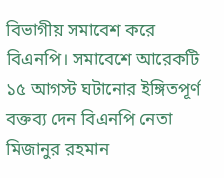বিভাগীয় সমাবেশ করে বিএনপি। সমাবেশে আরেকটি ১৫ আগস্ট ঘটানোর ইঙ্গিতপূর্ণ বক্তব্য দেন বিএনপি নেতা মিজানুর রহমান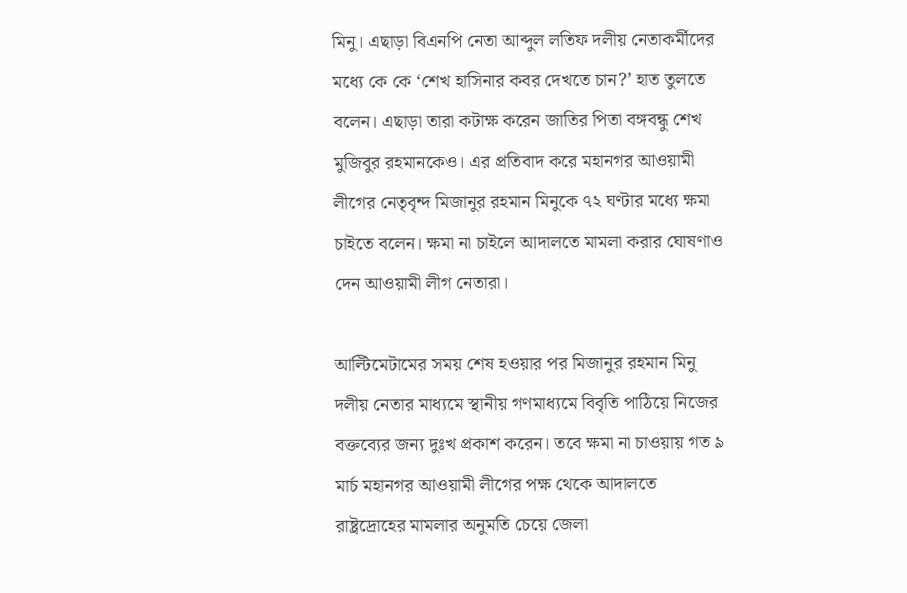মিনু। এছাড়া বিএনপি নেতা আব্দুল লতিফ দলীয় নেতাকর্মীদের মধ্যে কে কে ‘শেখ হাসিনার কবর দেখতে চান?’ হাত তুলতে বলেন। এছাড়া তারা কটাক্ষ করেন জাতির পিতা বঙ্গবন্ধু শেখ মুজিবুর রহমানকেও। এর প্রতিবাদ করে মহানগর আওয়ামী লীগের নেতৃবৃন্দ মিজানুর রহমান মিনুকে ৭২ ঘণ্টার মধ্যে ক্ষমা চাইতে বলেন। ক্ষমা না চাইলে আদালতে মামলা করার ঘোষণাও দেন আওয়ামী লীগ নেতারা।

আল্টিমেটামের সময় শেষ হওয়ার পর মিজানুর রহমান মিনু দলীয় নেতার মাধ্যমে স্থানীয় গণমাধ্যমে বিবৃতি পাঠিয়ে নিজের বক্তব্যের জন্য দুঃখ প্রকাশ করেন। তবে ক্ষমা না চাওয়ায় গত ৯ মার্চ মহানগর আওয়ামী লীগের পক্ষ থেকে আদালতে রাষ্ট্রদ্রোহের মামলার অনুমতি চেয়ে জেলা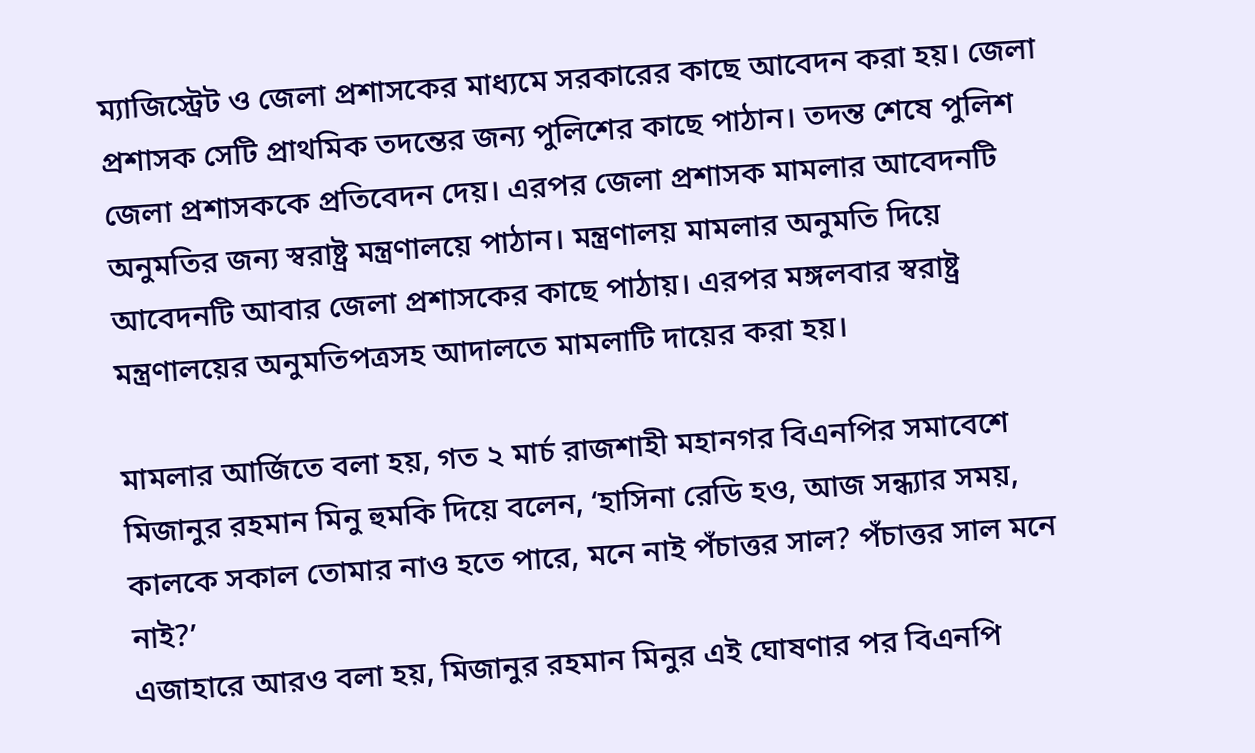ম্যাজিস্ট্রেট ও জেলা প্রশাসকের মাধ্যমে সরকারের কাছে আবেদন করা হয়। জেলা প্রশাসক সেটি প্রাথমিক তদন্তের জন্য পুলিশের কাছে পাঠান। তদন্ত শেষে পুলিশ জেলা প্রশাসককে প্রতিবেদন দেয়। এরপর জেলা প্রশাসক মামলার আবেদনটি অনুমতির জন্য স্বরাষ্ট্র মন্ত্রণালয়ে পাঠান। মন্ত্রণালয় মামলার অনুমতি দিয়ে আবেদনটি আবার জেলা প্রশাসকের কাছে পাঠায়। এরপর মঙ্গলবার স্বরাষ্ট্র মন্ত্রণালয়ের অনুমতিপত্রসহ আদালতে মামলাটি দায়ের করা হয়।

মামলার আর্জিতে বলা হয়, গত ২ মার্চ রাজশাহী মহানগর বিএনপির সমাবেশে মিজানুর রহমান মিনু হুমকি দিয়ে বলেন, ‘হাসিনা রেডি হও, আজ সন্ধ্যার সময়, কালকে সকাল তোমার নাও হতে পারে, মনে নাই পঁচাত্তর সাল? পঁচাত্তর সাল মনে নাই?’
এজাহারে আরও বলা হয়, মিজানুর রহমান মিনুর এই ঘোষণার পর বিএনপি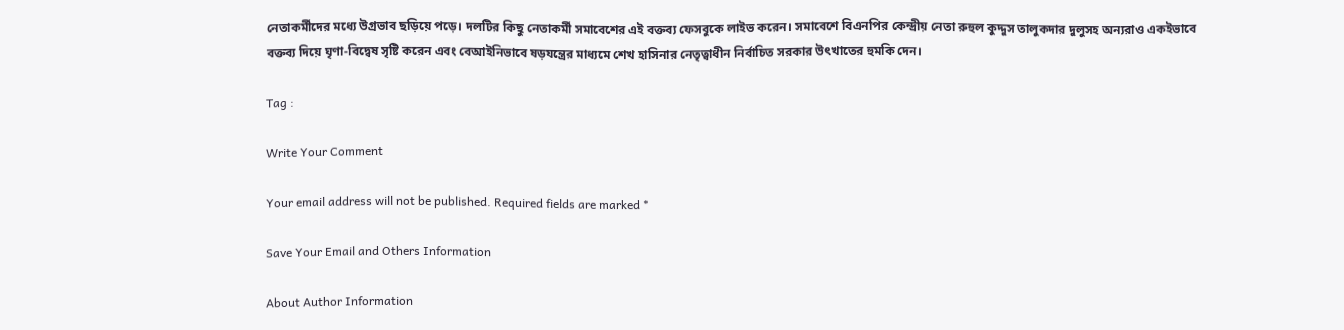নেতাকর্মীদের মধ্যে উগ্রভাব ছড়িয়ে পড়ে। দলটির কিছু নেতাকর্মী সমাবেশের এই বক্তব্য ফেসবুকে লাইভ করেন। সমাবেশে বিএনপির কেন্দ্রীয় নেতা রুহুল কুদ্দুস তালুকদার দুলুসহ অন্যরাও একইভাবে বক্তব্য দিয়ে ঘৃণা-বিদ্বেষ সৃষ্টি করেন এবং বেআইনিভাবে ষড়যন্ত্রের মাধ্যমে শেখ হাসিনার নেতৃত্বাধীন নির্বাচিত সরকার উৎখাতের হুমকি দেন।

Tag :

Write Your Comment

Your email address will not be published. Required fields are marked *

Save Your Email and Others Information

About Author Information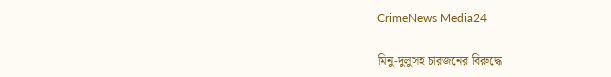CrimeNews Media24

মিনু-দুলুসহ চারজনের বিরুদ্ধে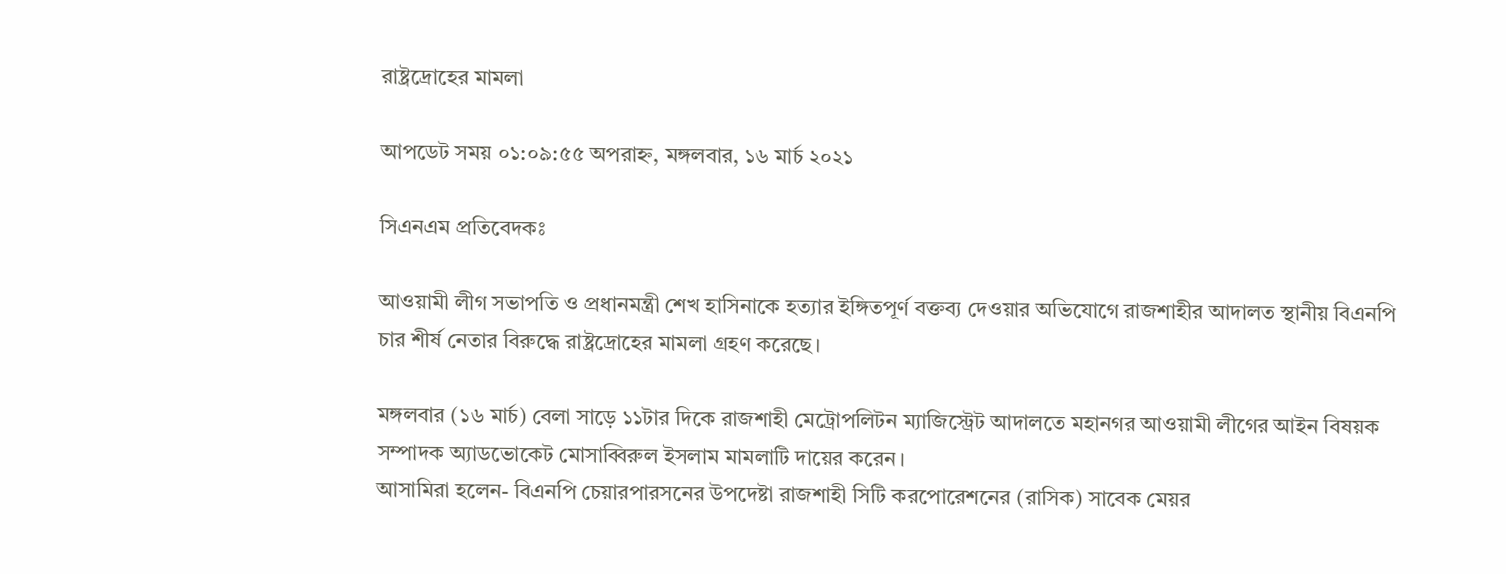রাষ্ট্রদ্রোহের মামলা

আপডেট সময় ০১:০৯:৫৫ অপরাহ্ন, মঙ্গলবার, ১৬ মার্চ ২০২১

সিএনএম প্রতিবেদকঃ

আওয়ামী লীগ সভাপতি ও প্রধানমন্ত্রী শেখ হাসিনাকে হত্যার ইঙ্গিতপূর্ণ বক্তব্য দেওয়ার অভিযোগে রাজশাহীর আদালত স্থানীয় বিএনপি চার শীর্ষ নেতার বিরুদ্ধে রাষ্ট্রদ্রোহের মামলা গ্রহণ করেছে।

মঙ্গলবার (১৬ মার্চ) বেলা সাড়ে ১১টার দিকে রাজশাহী মেট্রোপলিটন ম্যাজিস্ট্রেট আদালতে মহানগর আওয়ামী লীগের আইন বিষয়ক সম্পাদক অ্যাডভোকেট মোসাব্বিরুল ইসলাম মামলাটি দায়ের করেন।
আসামিরা হলেন- বিএনপি চেয়ারপারসনের উপদেষ্টা রাজশাহী সিটি করপোরেশনের (রাসিক) সাবেক মেয়র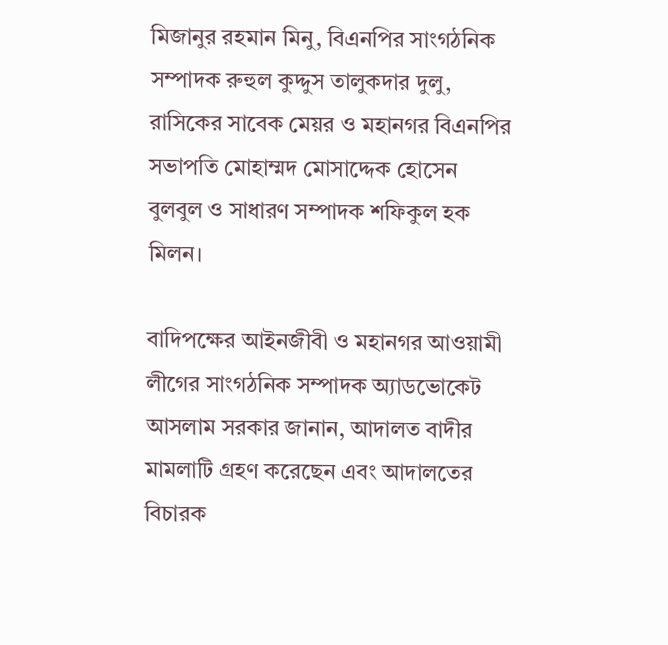মিজানুর রহমান মিনু, বিএনপির সাংগঠনিক সম্পাদক রুহুল কুদ্দুস তালুকদার দুলু, রাসিকের সাবেক মেয়র ও মহানগর বিএনপির সভাপতি মোহাম্মদ মোসাদ্দেক হোসেন বুলবুল ও সাধারণ সম্পাদক শফিকুল হক মিলন।

বাদিপক্ষের আইনজীবী ও মহানগর আওয়ামী লীগের সাংগঠনিক সম্পাদক অ্যাডভোকেট আসলাম সরকার জানান, আদালত বাদীর মামলাটি গ্রহণ করেছেন এবং আদালতের বিচারক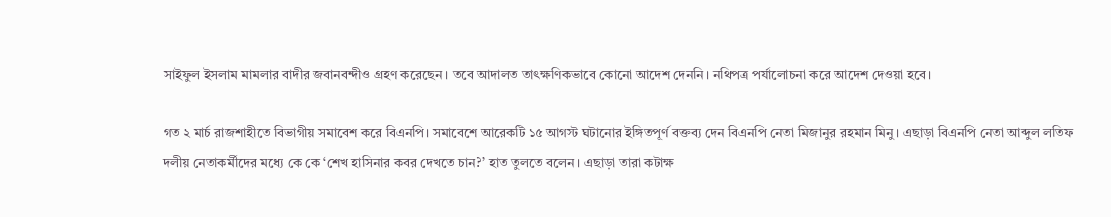সাইফুল ইসলাম মামলার বাদীর জবানবন্দীও গ্রহণ করেছেন। তবে আদালত তাৎক্ষণিকভাবে কোনো আদেশ দেননি। নথিপত্র পর্যালোচনা করে আদেশ দেওয়া হবে।

গত ২ মার্চ রাজশাহীতে বিভাগীয় সমাবেশ করে বিএনপি। সমাবেশে আরেকটি ১৫ আগস্ট ঘটানোর ইঙ্গিতপূর্ণ বক্তব্য দেন বিএনপি নেতা মিজানুর রহমান মিনু। এছাড়া বিএনপি নেতা আব্দুল লতিফ দলীয় নেতাকর্মীদের মধ্যে কে কে ‘শেখ হাসিনার কবর দেখতে চান?’ হাত তুলতে বলেন। এছাড়া তারা কটাক্ষ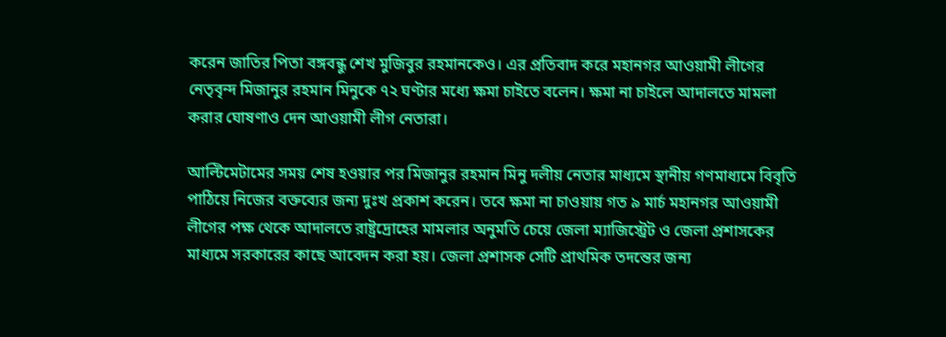করেন জাতির পিতা বঙ্গবন্ধু শেখ মুজিবুর রহমানকেও। এর প্রতিবাদ করে মহানগর আওয়ামী লীগের নেতৃবৃন্দ মিজানুর রহমান মিনুকে ৭২ ঘণ্টার মধ্যে ক্ষমা চাইতে বলেন। ক্ষমা না চাইলে আদালতে মামলা করার ঘোষণাও দেন আওয়ামী লীগ নেতারা।

আল্টিমেটামের সময় শেষ হওয়ার পর মিজানুর রহমান মিনু দলীয় নেতার মাধ্যমে স্থানীয় গণমাধ্যমে বিবৃতি পাঠিয়ে নিজের বক্তব্যের জন্য দুঃখ প্রকাশ করেন। তবে ক্ষমা না চাওয়ায় গত ৯ মার্চ মহানগর আওয়ামী লীগের পক্ষ থেকে আদালতে রাষ্ট্রদ্রোহের মামলার অনুমতি চেয়ে জেলা ম্যাজিস্ট্রেট ও জেলা প্রশাসকের মাধ্যমে সরকারের কাছে আবেদন করা হয়। জেলা প্রশাসক সেটি প্রাথমিক তদন্তের জন্য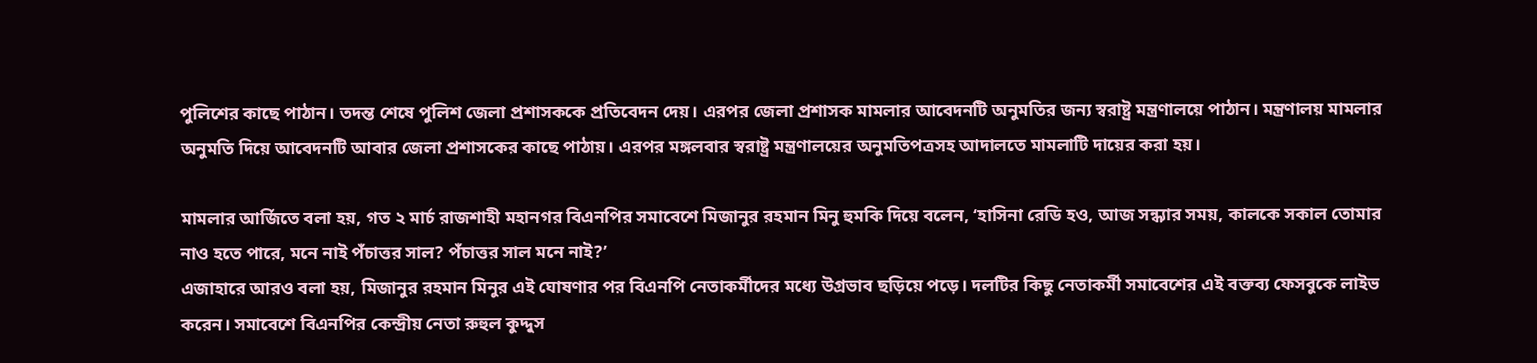পুলিশের কাছে পাঠান। তদন্ত শেষে পুলিশ জেলা প্রশাসককে প্রতিবেদন দেয়। এরপর জেলা প্রশাসক মামলার আবেদনটি অনুমতির জন্য স্বরাষ্ট্র মন্ত্রণালয়ে পাঠান। মন্ত্রণালয় মামলার অনুমতি দিয়ে আবেদনটি আবার জেলা প্রশাসকের কাছে পাঠায়। এরপর মঙ্গলবার স্বরাষ্ট্র মন্ত্রণালয়ের অনুমতিপত্রসহ আদালতে মামলাটি দায়ের করা হয়।

মামলার আর্জিতে বলা হয়, গত ২ মার্চ রাজশাহী মহানগর বিএনপির সমাবেশে মিজানুর রহমান মিনু হুমকি দিয়ে বলেন, ‘হাসিনা রেডি হও, আজ সন্ধ্যার সময়, কালকে সকাল তোমার নাও হতে পারে, মনে নাই পঁচাত্তর সাল? পঁচাত্তর সাল মনে নাই?’
এজাহারে আরও বলা হয়, মিজানুর রহমান মিনুর এই ঘোষণার পর বিএনপি নেতাকর্মীদের মধ্যে উগ্রভাব ছড়িয়ে পড়ে। দলটির কিছু নেতাকর্মী সমাবেশের এই বক্তব্য ফেসবুকে লাইভ করেন। সমাবেশে বিএনপির কেন্দ্রীয় নেতা রুহুল কুদ্দুস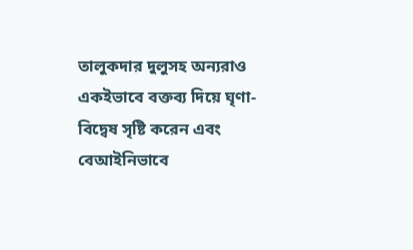তালুকদার দুলুসহ অন্যরাও একইভাবে বক্তব্য দিয়ে ঘৃণা-বিদ্বেষ সৃষ্টি করেন এবং বেআইনিভাবে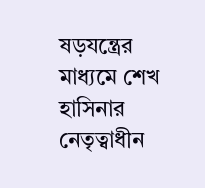ষড়যন্ত্রের মাধ্যমে শেখ হাসিনার নেতৃত্বাধীন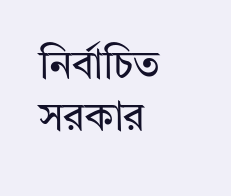নির্বাচিত সরকার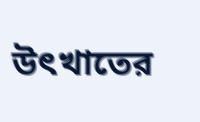উৎখাতের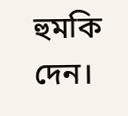হুমকি দেন।